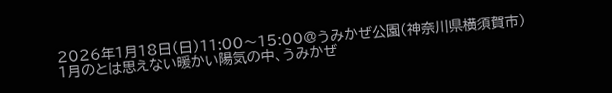2026年1月18日(日)11:00〜15:00@うみかぜ公園(神奈川県横須賀市)
1月のとは思えない暖かい陽気の中、うみかぜ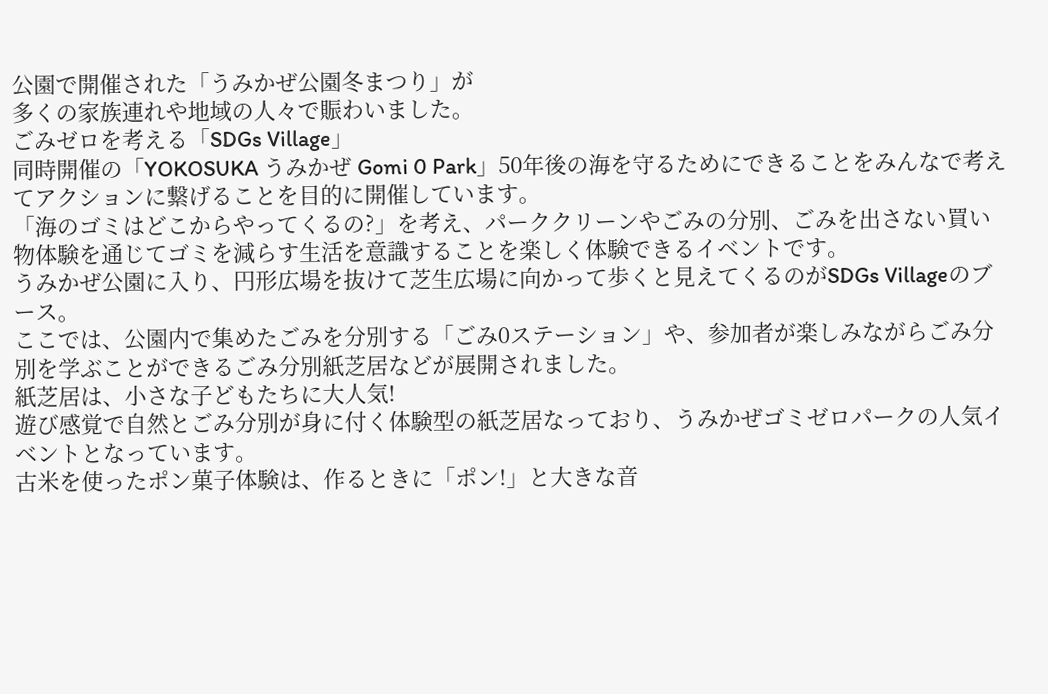公園で開催された「うみかぜ公園冬まつり」が
多くの家族連れや地域の人々で賑わいました。
ごみゼロを考える「SDGs Village」
同時開催の「YOKOSUKA うみかぜ Gomi 0 Park」50年後の海を守るためにできることをみんなで考えてアクションに繋げることを目的に開催しています。
「海のゴミはどこからやってくるの?」を考え、パーククリーンやごみの分別、ごみを出さない買い物体験を通じてゴミを減らす生活を意識することを楽しく体験できるイベントです。
うみかぜ公園に入り、円形広場を抜けて芝生広場に向かって歩くと見えてくるのがSDGs Villageのブース。
ここでは、公園内で集めたごみを分別する「ごみ0ステーション」や、参加者が楽しみながらごみ分別を学ぶことができるごみ分別紙芝居などが展開されました。
紙芝居は、小さな子どもたちに大人気!
遊び感覚で自然とごみ分別が身に付く体験型の紙芝居なっており、うみかぜゴミゼロパークの人気イベントとなっています。
古米を使ったポン菓子体験は、作るときに「ポン!」と大きな音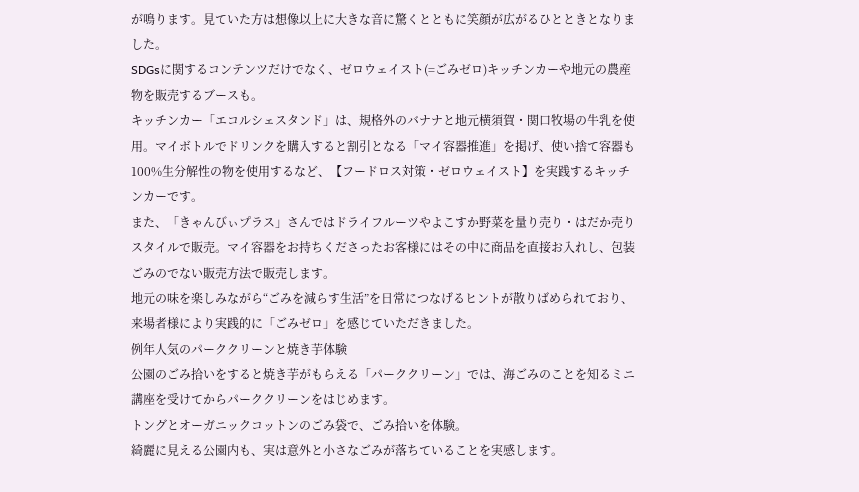が鳴ります。見ていた方は想像以上に大きな音に驚くとともに笑顔が広がるひとときとなりました。
SDGsに関するコンテンツだけでなく、ゼロウェイスト(=ごみゼロ)キッチンカーや地元の農産物を販売するブースも。
キッチンカー「エコルシェスタンド」は、規格外のバナナと地元横須賀・関口牧場の牛乳を使用。マイボトルでドリンクを購入すると割引となる「マイ容器推進」を掲げ、使い捨て容器も100%生分解性の物を使用するなど、【フードロス対策・ゼロウェイスト】を実践するキッチンカーです。
また、「きゃんびぃプラス」さんではドライフルーツやよこすか野菜を量り売り・はだか売りスタイルで販売。マイ容器をお持ちくださったお客様にはその中に商品を直接お入れし、包装ごみのでない販売方法で販売します。
地元の味を楽しみながら“ごみを減らす生活”を日常につなげるヒントが散りばめられており、来場者様により実践的に「ごみゼロ」を感じていただきました。
例年人気のパーククリーンと焼き芋体験
公園のごみ拾いをすると焼き芋がもらえる「パーククリーン」では、海ごみのことを知るミニ講座を受けてからパーククリーンをはじめます。
トングとオーガニックコットンのごみ袋で、ごみ拾いを体験。
綺麗に見える公園内も、実は意外と小さなごみが落ちていることを実感します。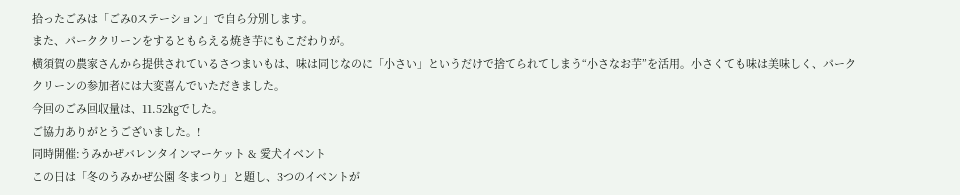拾ったごみは「ごみ0ステーション」で自ら分別します。
また、パーククリーンをするともらえる焼き芋にもこだわりが。
横須賀の農家さんから提供されているさつまいもは、味は同じなのに「小さい」というだけで捨てられてしまう“小さなお芋”を活用。小さくても味は美味しく、パーククリーンの参加者には大変喜んでいただきました。
今回のごみ回収量は、11.52㎏でした。
ご協力ありがとうございました。!
同時開催:うみかぜバレンタインマーケット & 愛犬イベント
この日は「冬のうみかぜ公園 冬まつり」と題し、3つのイベントが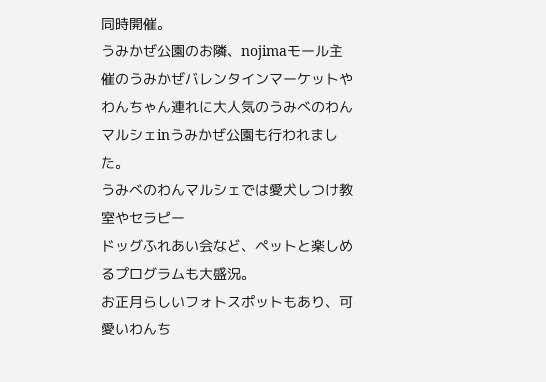同時開催。
うみかぜ公園のお隣、nojimaモール主催のうみかぜバレンタインマーケットやわんちゃん連れに大人気のうみべのわんマルシェinうみかぜ公園も行われました。
うみべのわんマルシェでは愛犬しつけ教室やセラピー
ドッグふれあい会など、ペットと楽しめるプログラムも大盛況。
お正月らしいフォトスポットもあり、可愛いわんち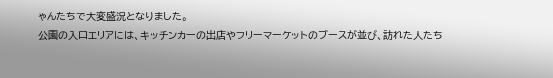ゃんたちで大変盛況となりました。
公園の入口エリアには、キッチンカーの出店やフリーマーケットのブースが並び、訪れた人たち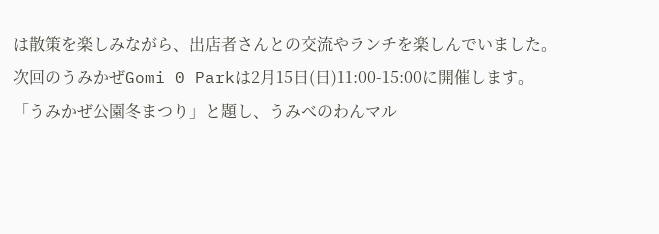は散策を楽しみながら、出店者さんとの交流やランチを楽しんでいました。
次回のうみかぜGomi 0 Parkは2月15日(日)11:00-15:00に開催します。
「うみかぜ公園冬まつり」と題し、うみべのわんマル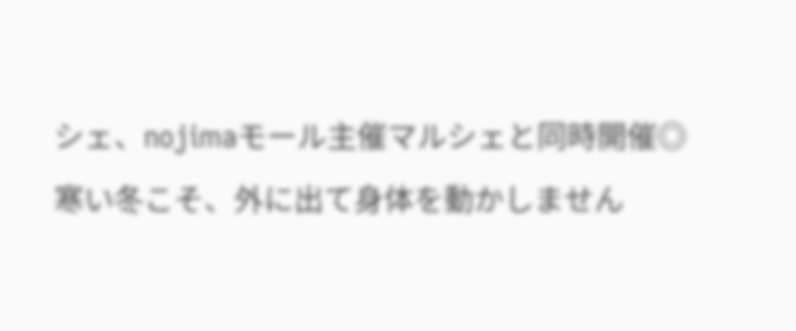シェ、nojimaモール主催マルシェと同時開催◎
寒い冬こそ、外に出て身体を動かしません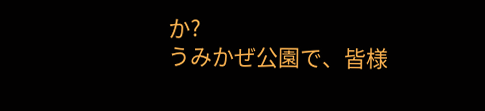か?
うみかぜ公園で、皆様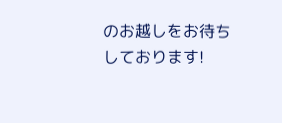のお越しをお待ちしております!